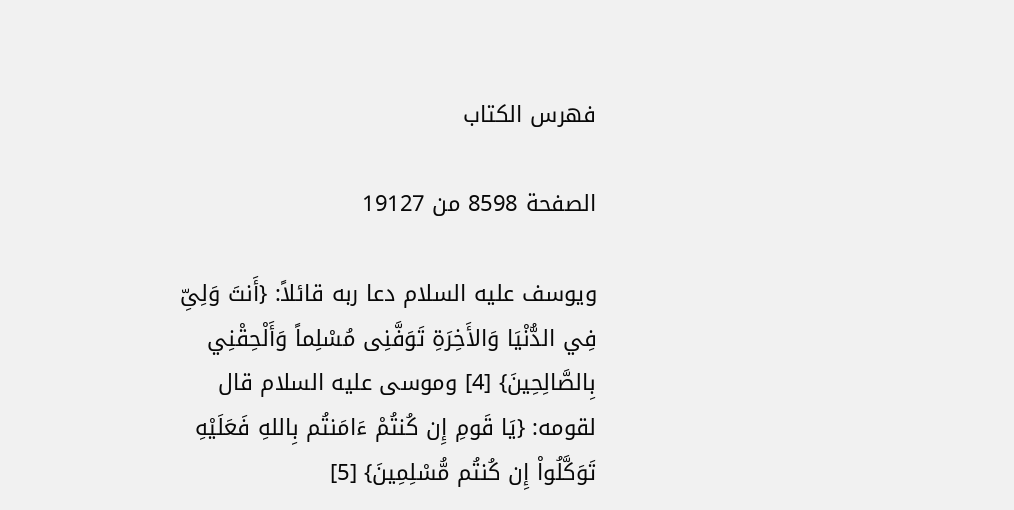فهرس الكتاب

الصفحة 8598 من 19127

ويوسف عليه السلام دعا ربه قائلاً: {أَنتَ وَلِىِّ فِي الدُّنْيَا وَالأَخِرَةِ تَوَفَّنِى مُسْلِماً وَأَلْحِقْنِي بِالصَّالِحِينَ} [4] وموسى عليه السلام قال لقومه: {يَا قَومِ إِن كُنتُمْ ءَامَنتُم بِاللهِ فَعَلَيْهِ تَوَكَّلُواْ إِن كُنتُم مُّسْلِمِينَ} [5]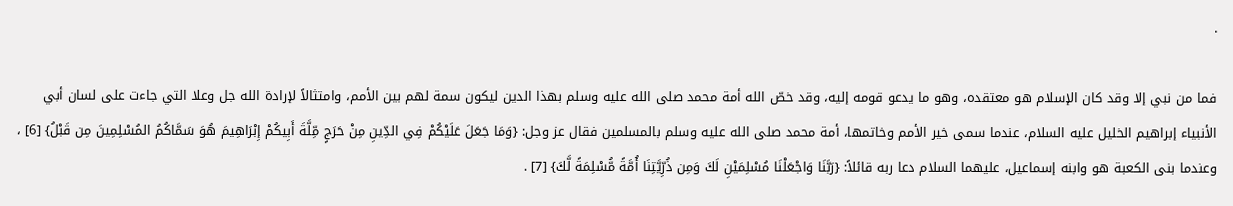.

فما من نبي إلا وقد كان الإسلام هو معتقده، وهو ما يدعو قومه إليه، وقد خصّ الله أمة محمد صلى الله عليه وسلم بهذا الدين ليكون سمة لهم بين الأمم، وامتثالاً لإرادة الله جل وعلا التي جاءت على لسان أبي الأنبياء إبراهيم الخليل عليه السلام، عندما سمى خير الأمم وخاتمها، أمة محمد صلى الله عليه وسلم بالمسلمين فقال عز وجل: {وَمَا جَعَلَ عَلَيْكُمْ فِي الدِّينِ مِنْ حَرَجٍ مِّلَّةَ أَبِيكُمْ إِبْرَاهِيمَ هُوَ سَمَّاكُمُ المُسْلِمِينَ مِن قَبْلُ} [6] ، وعندما بنى الكعبة هو وابنه إسماعيل، عليهما السلام دعا ربه قائلاً: {رَبَّنَا وَاجْعَلْنَا مُسْلِمَيْنِ لَكَ وَمِن ذُرِّيَّتِنَا أُمَّةً مُّسْلِمَةً لَّكَ} [7] .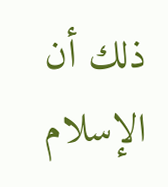ذلك أن الإسلام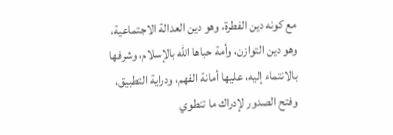مع كونه دين الفطرة، وهو دين العدالة الاجتماعية، وهو دين التوازن، وأمة حباها الله بالإسلام، وشرفها بالانتماء إليه، عليها أمانة الفهم، ودراية التطبيق، وفتح الصدور لإدراك ما تنطوي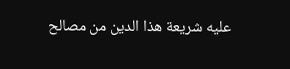عليه شريعة هذا الدين من مصالح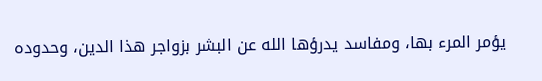يؤمر المرء بها، ومفاسد يدرؤها الله عن البشر بزواجر هذا الدين، وحدوده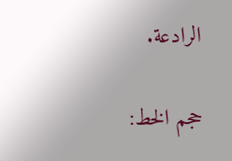الرادعة.

حجم الخط: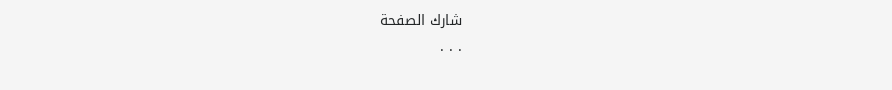شارك الصفحة
. . .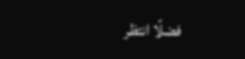فضلًا انتظر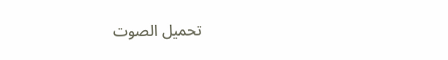تحميل الصوت